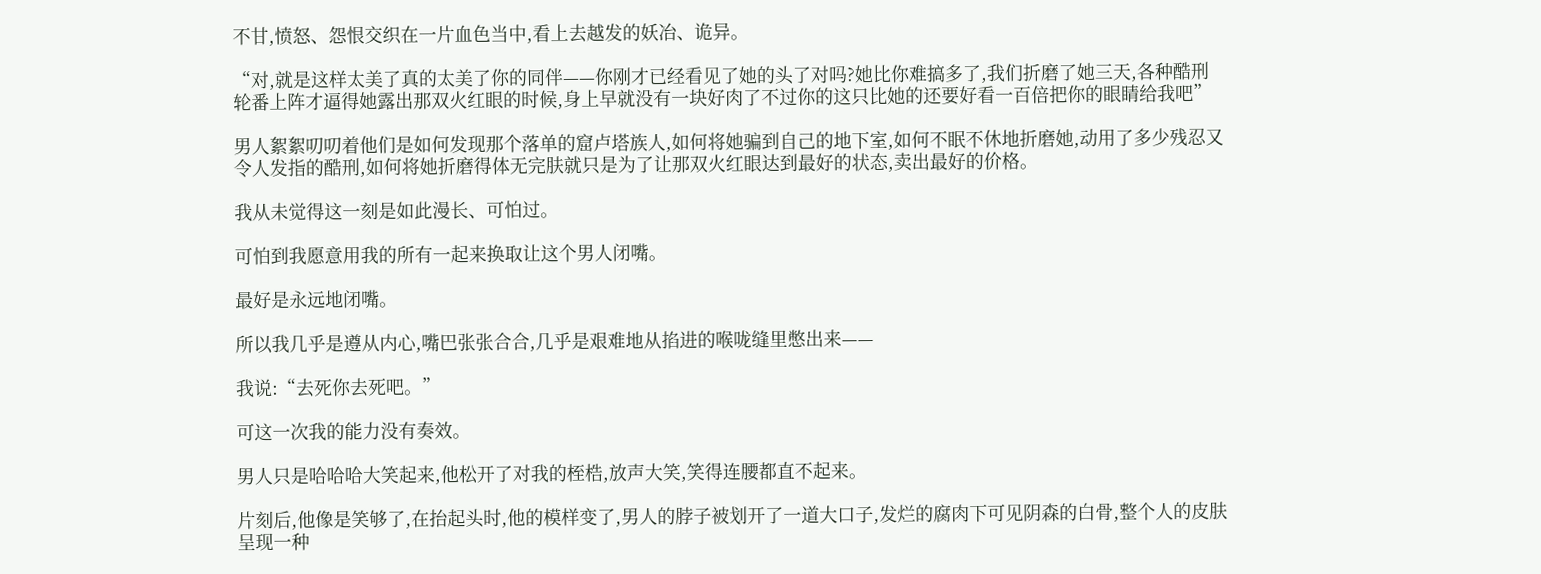不甘,愤怒、怨恨交织在一片血色当中,看上去越发的妖冶、诡异。

“对,就是这样太美了真的太美了你的同伴——你刚才已经看见了她的头了对吗?她比你难搞多了,我们折磨了她三天,各种酷刑轮番上阵才逼得她露出那双火红眼的时候,身上早就没有一块好肉了不过你的这只比她的还要好看一百倍把你的眼睛给我吧”

男人絮絮叨叨着他们是如何发现那个落单的窟卢塔族人,如何将她骗到自己的地下室,如何不眠不休地折磨她,动用了多少残忍又令人发指的酷刑,如何将她折磨得体无完肤就只是为了让那双火红眼达到最好的状态,卖出最好的价格。

我从未觉得这一刻是如此漫长、可怕过。

可怕到我愿意用我的所有一起来换取让这个男人闭嘴。

最好是永远地闭嘴。

所以我几乎是遵从内心,嘴巴张张合合,几乎是艰难地从掐进的喉咙缝里憋出来——

我说:“去死你去死吧。”

可这一次我的能力没有奏效。

男人只是哈哈哈大笑起来,他松开了对我的桎梏,放声大笑,笑得连腰都直不起来。

片刻后,他像是笑够了,在抬起头时,他的模样变了,男人的脖子被划开了一道大口子,发烂的腐肉下可见阴森的白骨,整个人的皮肤呈现一种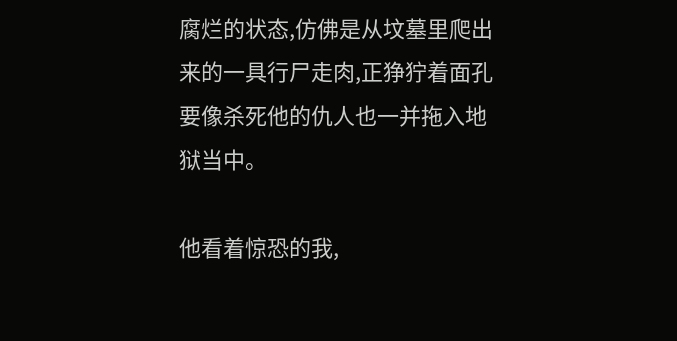腐烂的状态,仿佛是从坟墓里爬出来的一具行尸走肉,正狰狞着面孔要像杀死他的仇人也一并拖入地狱当中。

他看着惊恐的我,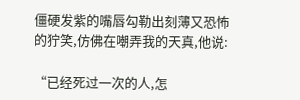僵硬发紫的嘴唇勾勒出刻薄又恐怖的狞笑,仿佛在嘲弄我的天真,他说:

“已经死过一次的人,怎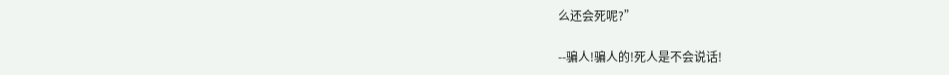么还会死呢?”

--骗人!骗人的!死人是不会说话!